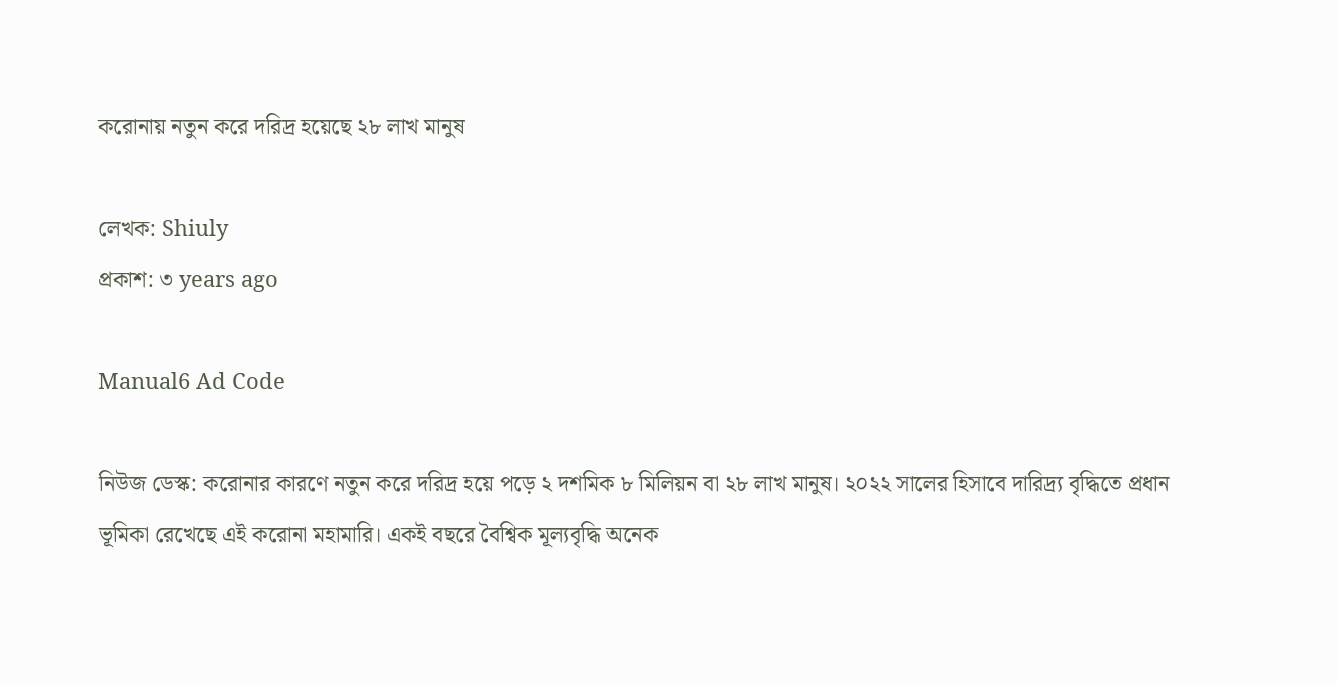করোনায় নতুন করে দরিদ্র হয়েছে ২৮ লাখ মানুষ

লেখক: Shiuly
প্রকাশ: ৩ years ago

Manual6 Ad Code

নিউজ ডেস্ক: করোনার কারণে নতুন করে দরিদ্র হয়ে পড়ে ২ দশমিক ৮ মিলিয়ন বা ২৮ লাখ মানুষ। ২০২২ সালের হিসাবে দারিদ্র্য বৃদ্ধিতে প্রধান ভূমিকা রেখেছে এই করোনা মহামারি। একই বছরে বৈশ্বিক মূল্যবৃদ্ধি অনেক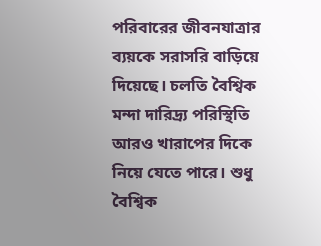পরিবারের জীবনযাত্রার ব্যয়কে সরাসরি বাড়িয়ে দিয়েছে। চলতি বৈশ্বিক মন্দা দারিদ্র্য পরিস্থিতি আরও খারাপের দিকে নিয়ে যেতে পারে। শুধু বৈশ্বিক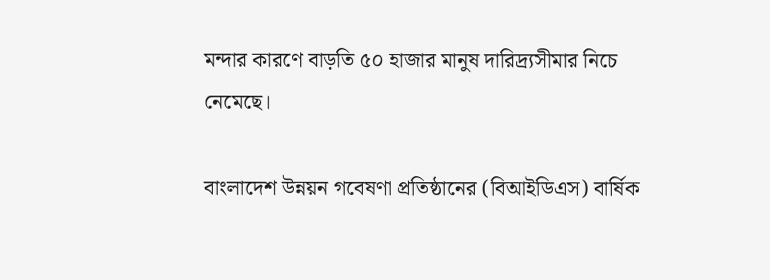মন্দার কারণে বাড়তি ৫০ হাজার মানুষ দারিদ্র্যসীমার নিচে নেমেছে।

বাংলাদেশ উন্নয়ন গবেষণা প্রতিষ্ঠানের (বিআইডিএস) বার্ষিক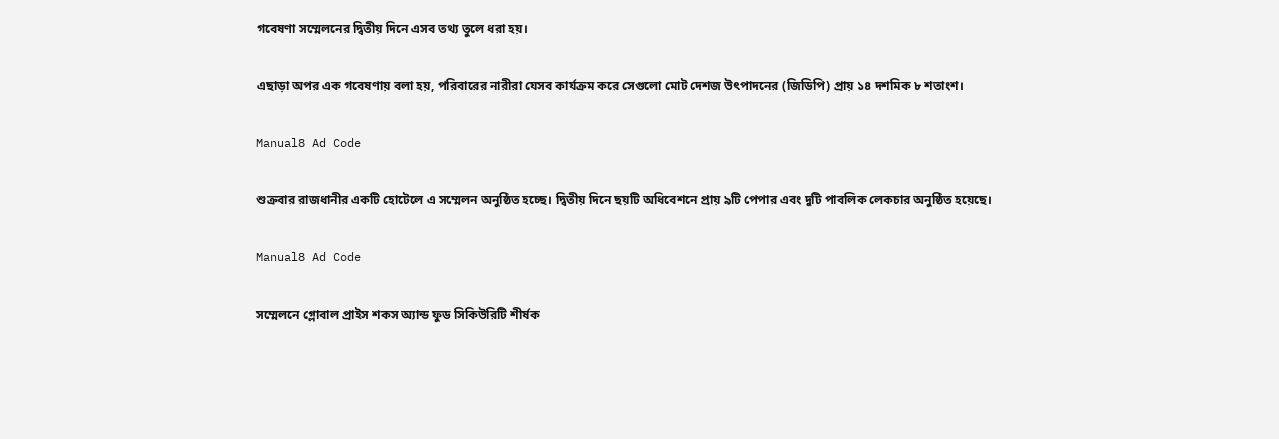গবেষণা সম্মেলনের দ্বিতীয় দিনে এসব তথ্য তুলে ধরা হয়।

এছাড়া অপর এক গবেষণায় বলা হয়, পরিবারের নারীরা যেসব কার্যক্রম করে সেগুলো মোট দেশজ উৎপাদনের (জিডিপি) প্রায় ১৪ দশমিক ৮ শতাংশ।

Manual8 Ad Code

শুক্রবার রাজধানীর একটি হোটেলে এ সম্মেলন অনুষ্ঠিত হচ্ছে। দ্বিতীয় দিনে ছয়টি অধিবেশনে প্রায় ৯টি পেপার এবং দুটি পাবলিক লেকচার অনুষ্ঠিত হয়েছে।

Manual8 Ad Code

সম্মেলনে গ্লোবাল প্রাইস শকস অ্যান্ড ফুড সিকিউরিটি শীর্ষক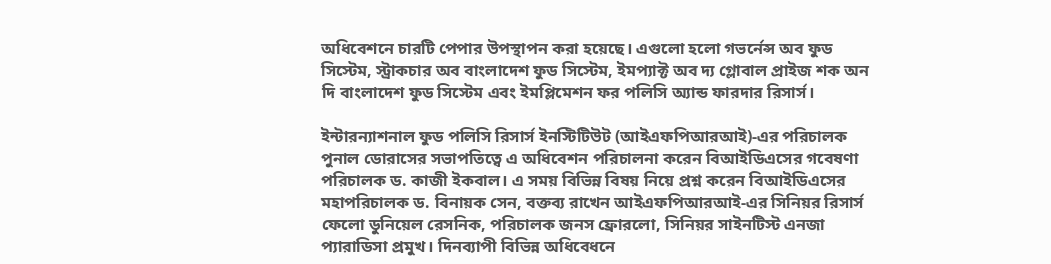অধিবেশনে চারটি পেপার উপস্থাপন করা হয়েছে। এগুলো হলো গভর্নেন্স অব ফুড সিস্টেম, স্ট্রাকচার অব বাংলাদেশ ফুড সিস্টেম, ইমপ্যাক্ট অব দ্য গ্লোবাল প্রাইজ শক অন দি বাংলাদেশ ফুড সিস্টেম এবং ইমপ্লিমেশন ফর পলিসি অ্যান্ড ফারদার রিসার্স।

ইন্টারন্যাশনাল ফুড পলিসি রিসার্স ইনস্টিটিউট (আইএফপিআরআই)-এর পরিচালক পুনাল ডোরাসের সভাপতিত্বে এ অধিবেশন পরিচালনা করেন বিআইডিএসের গবেষণা পরিচালক ড. কাজী ইকবাল। এ সময় বিভিন্ন বিষয় নিয়ে প্রশ্ন করেন বিআইডিএসের মহাপরিচালক ড. বিনায়ক সেন, বক্তব্য রাখেন আইএফপিআরআই-এর সিনিয়র রিসার্স ফেলো ডুনিয়েল রেসনিক, পরিচালক জনস ফ্রোরলো, সিনিয়র সাইনটিস্ট এনজা প্যারাডিসা প্রমুখ। দিনব্যাপী বিভিন্ন অধিবেধনে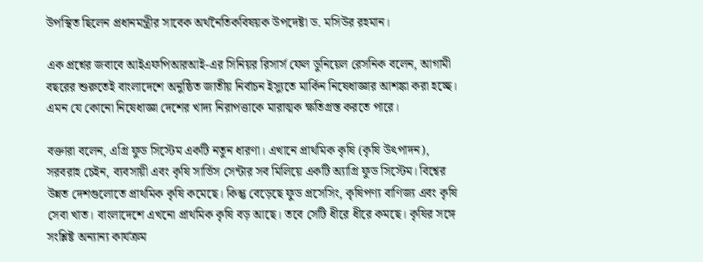উপস্থিত ছিলেন প্রধানমন্ত্রীর সাবেক অর্থনৈতিকবিষয়ক উপদেষ্টা ড. মসিউর রহমান।

এক প্রশ্নের জবাবে আইএফপিআরআই-এর সিনিয়র রিসার্স ফেল ডুনিয়েল রেসনিক বলেন, আগামী বছরের শুরুতেই বাংলাদেশে অনুষ্ঠিত জাতীয় নির্বাচন ইস্যুতে মার্কিন নিষেধাজ্ঞার আশঙ্কা করা হচ্ছে। এমন যে কোনো নিষেধাজ্ঞা দেশের খাদ্য নিরাপত্তাকে মারাত্মক ক্ষতিগ্রস্ত করতে পারে।

বক্তারা বলেন, এগ্রি ফুড সিস্টেম একটি নতুন ধারণা। এখানে প্রাথমিক কৃষি (কৃষি উৎপাদন), সরবরাহ চেইন, ব্যবসায়ী এবং কৃষি সার্ভিস সেন্টার সব মিলিয়ে একটি অ্যাগ্রি ফুড সিস্টেম। বিশ্বের উন্নত দেশগুলোতে প্রাথমিক কৃষি কমেছে। কিন্তু বেড়েছে ফুড প্রসেসিং, কৃষিপণ্য বাণিজ্য এবং কৃষি সেবা খাত। বাংলাদেশে এখনো প্রাথমিক কৃষি বড় আছে। তবে সেটি ধীরে ধীরে কমছে। কৃষির সঙ্গে সংশ্লিষ্ট অন্যান্য কার্যক্রম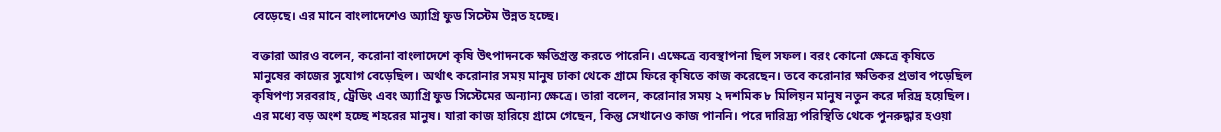বেড়েছে। এর মানে বাংলাদেশেও অ্যাগ্রি ফুড সিস্টেম উন্নত হচ্ছে।

বক্তারা আরও বলেন, করোনা বাংলাদেশে কৃষি উৎপাদনকে ক্ষতিগ্রস্ত করতে পারেনি। এক্ষেত্রে ব্যবস্থাপনা ছিল সফল। বরং কোনো ক্ষেত্রে কৃষিতে মানুষের কাজের সুযোগ বেড়েছিল। অর্থাৎ করোনার সময় মানুষ ঢাকা থেকে গ্রামে ফিরে কৃষিতে কাজ করেছেন। তবে করোনার ক্ষতিকর প্রভাব পড়েছিল কৃষিপণ্য সরবরাহ, ট্রেডিং এবং অ্যাগ্রি ফুড সিস্টেমের অন্যান্য ক্ষেত্রে। তারা বলেন, করোনার সময় ২ দশমিক ৮ মিলিয়ন মানুষ নতুন করে দরিদ্র হয়েছিল। এর মধ্যে বড় অংশ হচ্ছে শহরের মানুষ। যারা কাজ হারিয়ে গ্রামে গেছেন, কিন্তু সেখানেও কাজ পাননি। পরে দারিদ্র্য পরিস্থিতি থেকে পুনরুদ্ধার হওয়া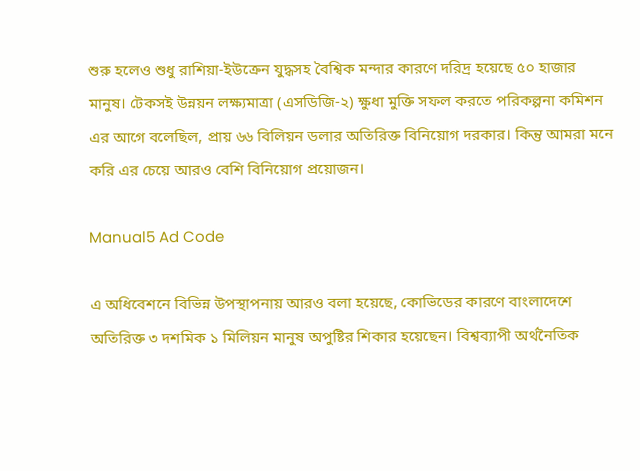শুরু হলেও শুধু রাশিয়া-ইউক্রেন যুদ্ধসহ বৈশ্বিক মন্দার কারণে দরিদ্র হয়েছে ৫০ হাজার মানুষ। টেকসই উন্নয়ন লক্ষ্যমাত্রা (এসডিজি-২) ক্ষুধা মুক্তি সফল করতে পরিকল্পনা কমিশন এর আগে বলেছিল, প্রায় ৬৬ বিলিয়ন ডলার অতিরিক্ত বিনিয়োগ দরকার। কিন্তু আমরা মনে করি এর চেয়ে আরও বেশি বিনিয়োগ প্রয়োজন।

Manual5 Ad Code

এ অধিবেশনে বিভিন্ন উপস্থাপনায় আরও বলা হয়েছে, কোভিডের কারণে বাংলাদেশে অতিরিক্ত ৩ দশমিক ১ মিলিয়ন মানুষ অপুষ্টির শিকার হয়েছেন। বিশ্বব্যাপী অর্থনৈতিক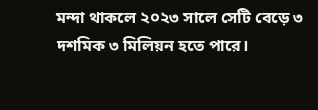মন্দা থাকলে ২০২৩ সালে সেটি বেড়ে ৩ দশমিক ৩ মিলিয়ন হতে পারে।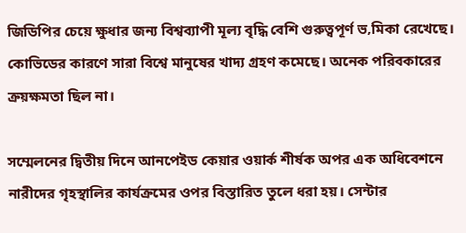জিডিপির চেয়ে ক্ষুধার জন্য বিশ্বব্যাপী মূল্য বৃদ্ধি বেশি গুরুত্বপূর্ণ ভ‚মিকা রেখেছে। কোভিডের কারণে সারা বিশ্বে মানুষের খাদ্য গ্রহণ কমেছে। অনেক পরিবকারের ক্রয়ক্ষমতা ছিল না।

সম্মেলনের দ্বিতীয় দিনে আনপেইড কেয়ার ওয়ার্ক শীর্ষক অপর এক অধিবেশনে নারীদের গৃহস্থালির কার্যক্রমের ওপর বিস্তারিত তুলে ধরা হয়। সেন্টার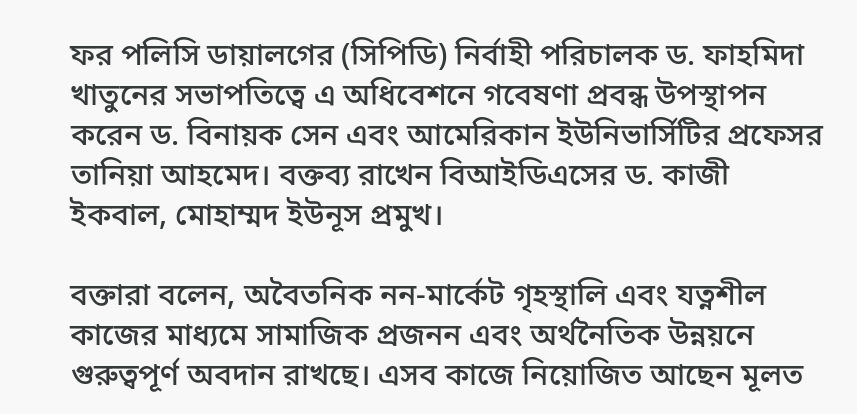ফর পলিসি ডায়ালগের (সিপিডি) নির্বাহী পরিচালক ড. ফাহমিদা খাতুনের সভাপতিত্বে এ অধিবেশনে গবেষণা প্রবন্ধ উপস্থাপন করেন ড. বিনায়ক সেন এবং আমেরিকান ইউনিভার্সিটির প্রফেসর তানিয়া আহমেদ। বক্তব্য রাখেন বিআইডিএসের ড. কাজী ইকবাল, মোহাম্মদ ইউনূস প্রমুখ।

বক্তারা বলেন, অবৈতনিক নন-মার্কেট গৃহস্থালি এবং যত্নশীল কাজের মাধ্যমে সামাজিক প্রজনন এবং অর্থনৈতিক উন্নয়নে গুরুত্বপূর্ণ অবদান রাখছে। এসব কাজে নিয়োজিত আছেন মূলত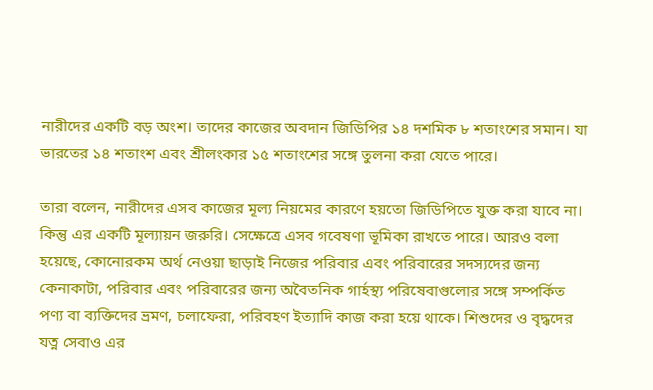নারীদের একটি বড় অংশ। তাদের কাজের অবদান জিডিপির ১৪ দশমিক ৮ শতাংশের সমান। যা ভারতের ১৪ শতাংশ এবং শ্রীলংকার ১৫ শতাংশের সঙ্গে তুলনা করা যেতে পারে।

তারা বলেন, নারীদের এসব কাজের মূল্য নিয়মের কারণে হয়তো জিডিপিতে যুক্ত করা যাবে না। কিন্তু এর একটি মূল্যায়ন জরুরি। সেক্ষেত্রে এসব গবেষণা ভূমিকা রাখতে পারে। আরও বলা হয়েছে, কোনোরকম অর্থ নেওয়া ছাড়াই নিজের পরিবার এবং পরিবারের সদস্যদের জন্য কেনাকাটা, পরিবার এবং পরিবারের জন্য অবৈতনিক গার্হস্থ্য পরিষেবাগুলোর সঙ্গে সম্পর্কিত পণ্য বা ব্যক্তিদের ভ্রমণ, চলাফেরা, পরিবহণ ইত্যাদি কাজ করা হয়ে থাকে। শিশুদের ও বৃদ্ধদের যত্ন সেবাও এর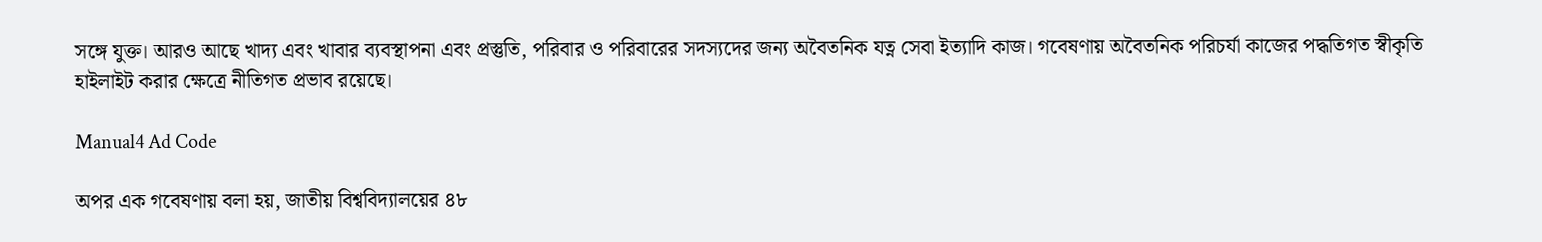সঙ্গে যুক্ত। আরও আছে খাদ্য এবং খাবার ব্যবস্থাপনা এবং প্রস্তুতি, পরিবার ও পরিবারের সদস্যদের জন্য অবৈতনিক যত্ন সেবা ইত্যাদি কাজ। গবেষণায় অবৈতনিক পরিচর্যা কাজের পদ্ধতিগত স্বীকৃতি হাইলাইট করার ক্ষেত্রে নীতিগত প্রভাব রয়েছে।

Manual4 Ad Code

অপর এক গবেষণায় বলা হয়, জাতীয় বিশ্ববিদ্যালয়ের ৪৮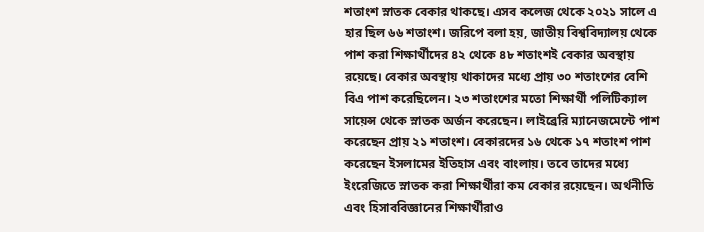শতাংশ স্নাতক বেকার থাকছে। এসব কলেজ থেকে ২০২১ সালে এ হার ছিল ৬৬ শতাংশ। জরিপে বলা হয়, জাতীয় বিশ্ববিদ্যালয় থেকে পাশ করা শিক্ষার্থীদের ৪২ থেকে ৪৮ শতাংশই বেকার অবস্থায় রয়েছে। বেকার অবস্থায় থাকাদের মধ্যে প্রায় ৩০ শতাংশের বেশি বিএ পাশ করেছিলেন। ২৩ শতাংশের মতো শিক্ষার্থী পলিটিক্যাল সায়েন্স থেকে স্নাতক অর্জন করেছেন। লাইব্রেরি ম্যানেজমেন্টে পাশ করেছেন প্রায় ২১ শতাংশ। বেকারদের ১৬ থেকে ১৭ শতাংশ পাশ করেছেন ইসলামের ইতিহাস এবং বাংলায়। তবে তাদের মধ্যে ইংরেজিতে স্নাতক করা শিক্ষার্থীরা কম বেকার রয়েছেন। অর্থনীতি এবং হিসাববিজ্ঞানের শিক্ষার্থীরাও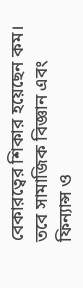বেকারত্বের শিকার হয়েছেন কম। তবে সামাজিক বিজ্ঞান এবং ফিন্যান্স ও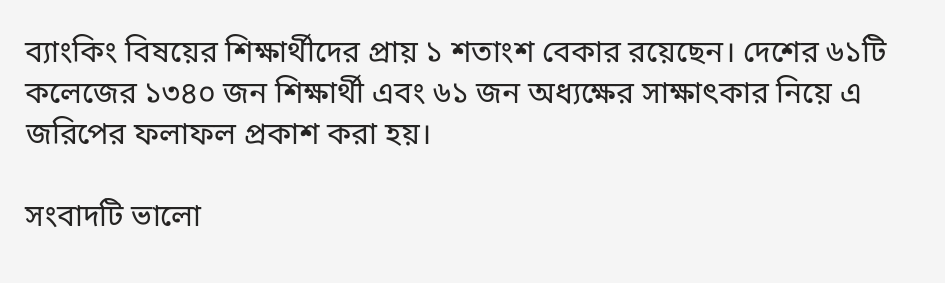ব্যাংকিং বিষয়ের শিক্ষার্থীদের প্রায় ১ শতাংশ বেকার রয়েছেন। দেশের ৬১টি কলেজের ১৩৪০ জন শিক্ষার্থী এবং ৬১ জন অধ্যক্ষের সাক্ষাৎকার নিয়ে এ জরিপের ফলাফল প্রকাশ করা হয়।

সংবাদটি ভালো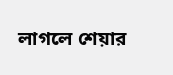লাগলে শেয়ার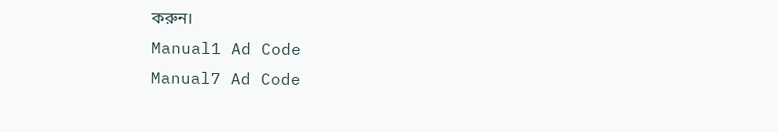করুন।
Manual1 Ad Code
Manual7 Ad Code